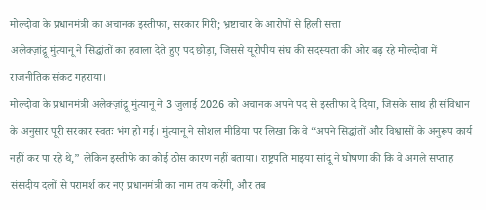मोल्दोवा के प्रधानमंत्री का अचानक इस्तीफा, सरकार गिरी; भ्रष्टाचार के आरोपों से हिली सत्ता
अलेक्ज़ांद्रू मुंत्यानू ने सिद्धांतों का हवाला देते हुए पद छोड़ा, जिससे यूरोपीय संघ की सदस्यता की ओर बढ़ रहे मोल्दोवा में राजनीतिक संकट गहराया।
मोल्दोवा के प्रधानमंत्री अलेक्ज़ांद्रू मुंत्यानू ने 3 जुलाई 2026 को अचानक अपने पद से इस्तीफा दे दिया, जिसके साथ ही संविधान के अनुसार पूरी सरकार स्वतः भंग हो गई। मुंत्यानू ने सोशल मीडिया पर लिखा कि वे “अपने सिद्धांतों और विश्वासों के अनुरूप कार्य नहीं कर पा रहे थे,” लेकिन इस्तीफे का कोई ठोस कारण नहीं बताया। राष्ट्रपति माइया सांदू ने घोषणा की कि वे अगले सप्ताह संसदीय दलों से परामर्श कर नए प्रधानमंत्री का नाम तय करेंगी, और तब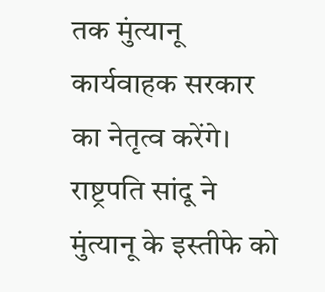तक मुंत्यानू कार्यवाहक सरकार का नेतृत्व करेंगे।
राष्ट्रपति सांदू ने मुंत्यानू के इस्तीफे को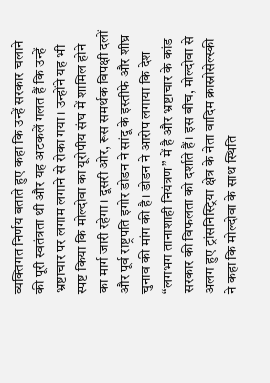व्यक्तिगत निर्णय बताते हुए कहा कि उन्हें सरकार चलाने की पूरी स्वतंत्रता थी और यह अटकलें गलत हैं कि उन्हें भ्रष्टाचार पर लगाम लगाने से रोका गया। उन्होंने यह भी स्पष्ट किया कि मोल्दोवा का यूरोपीय संघ में शामिल होने का मार्ग जारी रहेगा। दूसरी ओर, रूस समर्थक विपक्षी दलों और पूर्व राष्ट्रपति इगोर डोडन ने सांदू के इस्तीफे और शीघ्र चुनाव की मांग की है। डोडन ने आरोप लगाया कि देश “लगभग तानाशाही नियंत्रण” में है और भ्रष्टाचार के कांड सरकार की विफलता को दर्शाते हैं। इस बीच, मोल्दोवा से अलग हुए ट्रांसनिस्ट्रिया क्षेत्र के नेता वादिम क्रास्नोसेल्स्की ने कहा कि मोल्दोवा के साथ स्थिति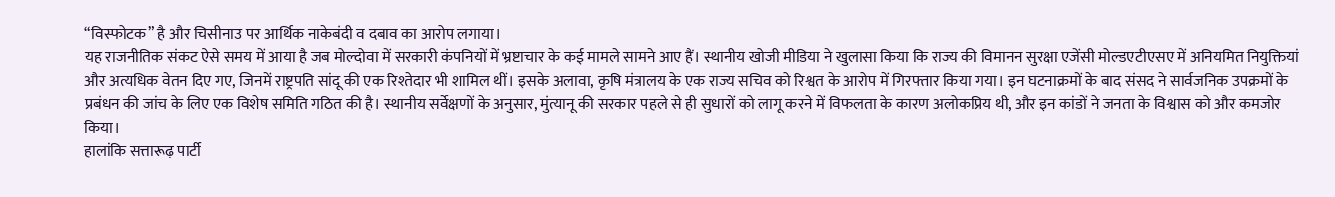“विस्फोटक” है और चिसीनाउ पर आर्थिक नाकेबंदी व दबाव का आरोप लगाया।
यह राजनीतिक संकट ऐसे समय में आया है जब मोल्दोवा में सरकारी कंपनियों में भ्रष्टाचार के कई मामले सामने आए हैं। स्थानीय खोजी मीडिया ने खुलासा किया कि राज्य की विमानन सुरक्षा एजेंसी मोल्डएटीएसए में अनियमित नियुक्तियां और अत्यधिक वेतन दिए गए, जिनमें राष्ट्रपति सांदू की एक रिश्तेदार भी शामिल थीं। इसके अलावा, कृषि मंत्रालय के एक राज्य सचिव को रिश्वत के आरोप में गिरफ्तार किया गया। इन घटनाक्रमों के बाद संसद ने सार्वजनिक उपक्रमों के प्रबंधन की जांच के लिए एक विशेष समिति गठित की है। स्थानीय सर्वेक्षणों के अनुसार, मुंत्यानू की सरकार पहले से ही सुधारों को लागू करने में विफलता के कारण अलोकप्रिय थी, और इन कांडों ने जनता के विश्वास को और कमजोर किया।
हालांकि सत्तारूढ़ पार्टी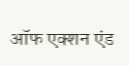ऑफ एक्शन एंड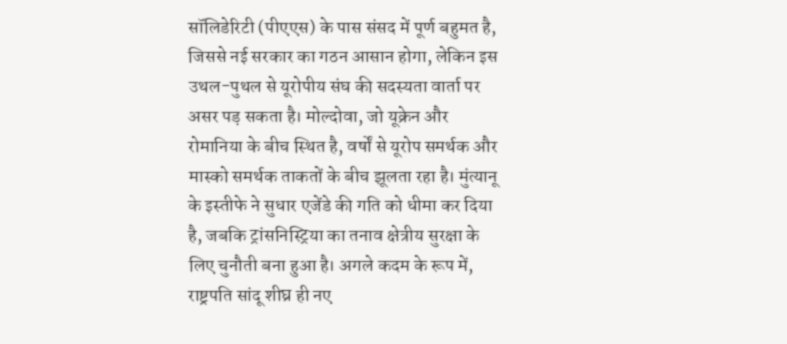सॉलिडेरिटी (पीएएस) के पास संसद में पूर्ण बहुमत है, जिससे नई सरकार का गठन आसान होगा, लेकिन इस उथल-पुथल से यूरोपीय संघ की सदस्यता वार्ता पर असर पड़ सकता है। मोल्दोवा, जो यूक्रेन और रोमानिया के बीच स्थित है, वर्षों से यूरोप समर्थक और मास्को समर्थक ताकतों के बीच झूलता रहा है। मुंत्यानू के इस्तीफे ने सुधार एजेंडे की गति को धीमा कर दिया है, जबकि ट्रांसनिस्ट्रिया का तनाव क्षेत्रीय सुरक्षा के लिए चुनौती बना हुआ है। अगले कदम के रूप में, राष्ट्रपति सांदू शीघ्र ही नए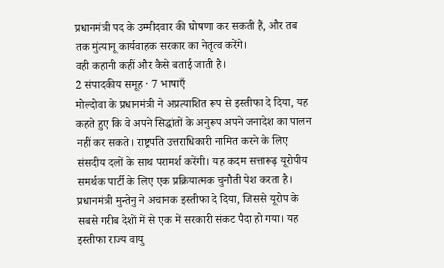प्रधानमंत्री पद के उम्मीदवार की घोषणा कर सकती हैं, और तब तक मुंत्यानू कार्यवाहक सरकार का नेतृत्व करेंगे।
वही कहानी कहीं और कैसे बताई जाती है।
2 संपादकीय समूह · 7 भाषाएँ
मोल्दोवा के प्रधानमंत्री ने अप्रत्याशित रूप से इस्तीफा दे दिया, यह कहते हुए कि वे अपने सिद्धांतों के अनुरूप अपने जनादेश का पालन नहीं कर सकते। राष्ट्रपति उत्तराधिकारी नामित करने के लिए संसदीय दलों के साथ परामर्श करेंगी। यह कदम सत्तारूढ़ यूरोपीय समर्थक पार्टी के लिए एक प्रक्रियात्मक चुनौती पेश करता है।
प्रधानमंत्री मुन्तेनु ने अचानक इस्तीफा दे दिया, जिससे यूरोप के सबसे गरीब देशों में से एक में सरकारी संकट पैदा हो गया। यह इस्तीफा राज्य वायु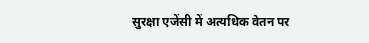सुरक्षा एजेंसी में अत्यधिक वेतन पर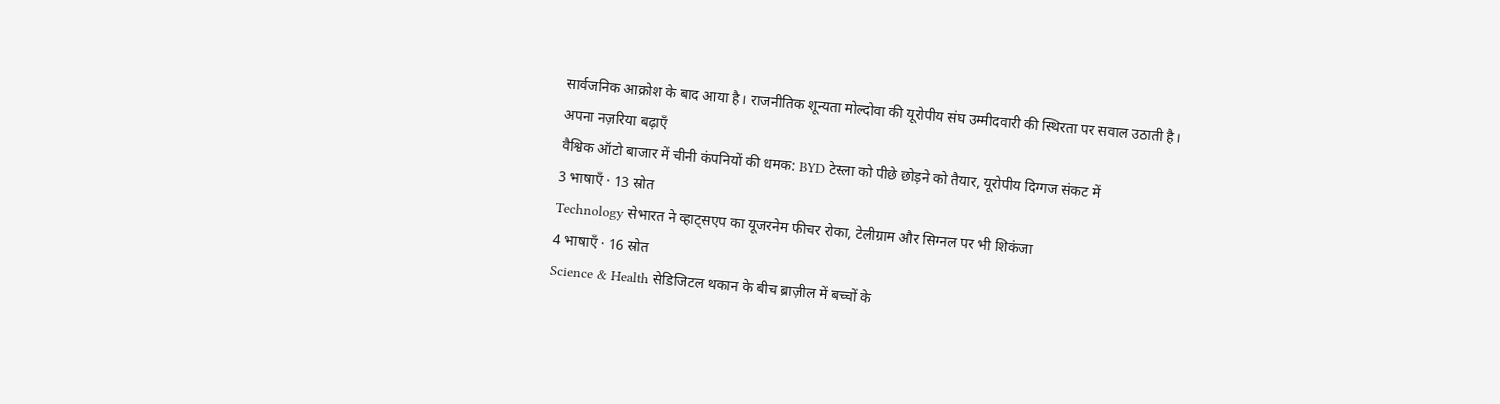सार्वजनिक आक्रोश के बाद आया है। राजनीतिक शून्यता मोल्दोवा की यूरोपीय संघ उम्मीदवारी की स्थिरता पर सवाल उठाती है।
अपना नज़रिया बढ़ाएँ
वैश्विक ऑटो बाजार में चीनी कंपनियों की धमक: BYD टेस्ला को पीछे छोड़ने को तैयार, यूरोपीय दिग्गज संकट में
3 भाषाएँ · 13 स्रोत
Technology सेभारत ने व्हाट्सएप का यूजरनेम फीचर रोका, टेलीग्राम और सिग्नल पर भी शिकंजा
4 भाषाएँ · 16 स्रोत
Science & Health सेडिजिटल थकान के बीच ब्राज़ील में बच्चों के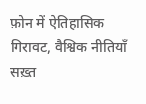फ़ोन में ऐतिहासिक गिरावट, वैश्विक नीतियाँ सख़्त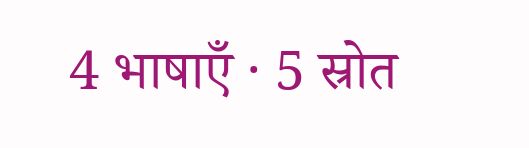4 भाषाएँ · 5 स्रोत